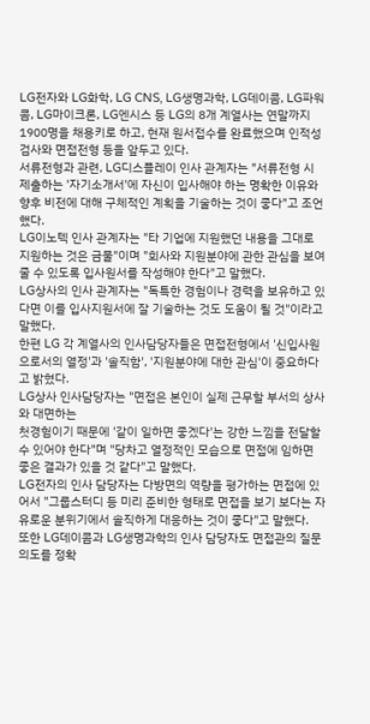LG전자와 LG화학, LG CNS, LG생명과학, LG데이콤, LG파워콤, LG마이크론, LG엔시스 등 LG의 8개 계열사는 연말까지 1900명을 채용키로 하고, 현재 원서접수를 완료했으며 인적성검사와 면접전형 등을 앞두고 있다.
서류전형과 관련, LG디스플레이 인사 관계자는 "서류전형 시 제출하는 '자기소개서'에 자신이 입사해야 하는 명확한 이유와 향후 비전에 대해 구체적인 계획을 기술하는 것이 좋다"고 조언했다.
LG이노텍 인사 관계자는 "타 기업에 지원했던 내용을 그대로 지원하는 것은 금물"이며 "회사와 지원분야에 관한 관심을 보여줄 수 있도록 입사원서를 작성해야 한다"고 말했다.
LG상사의 인사 관계자는 "독특한 경험이나 경력을 보유하고 있다면 이를 입사지원서에 잘 기술하는 것도 도움이 될 것"이라고 말했다.
한편 LG 각 계열사의 인사담당자들은 면접전형에서 '신입사원으로서의 열정'과 '솔직함', '지원분야에 대한 관심'이 중요하다고 밝혔다.
LG상사 인사담당자는 "면접은 본인이 실제 근무할 부서의 상사와 대면하는
첫경험이기 때문에 '같이 일하면 좋겠다'는 강한 느낌을 전달할 수 있어야 한다"며 "당차고 열정적인 모습으로 면접에 임하면 좋은 결과가 있을 것 같다"고 말했다.
LG전자의 인사 담당자는 다방면의 역량을 평가하는 면접에 있어서 "그룹스터디 등 미리 준비한 형태로 면접을 보기 보다는 자유로운 분위기에서 솔직하게 대응하는 것이 좋다"고 말했다.
또한 LG데이콤과 LG생명과학의 인사 담당자도 면접관의 질문 의도를 정확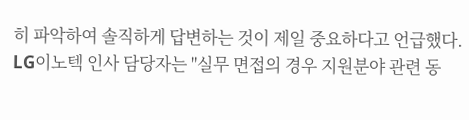히 파악하여 솔직하게 답변하는 것이 제일 중요하다고 언급했다.
LG이노텍 인사 담당자는 "실무 면접의 경우 지원분야 관련 동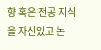향 혹은 전공 지식을 자신있고 논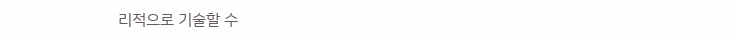리적으로 기술할 수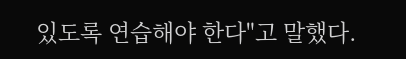있도록 연습해야 한다"고 말했다.